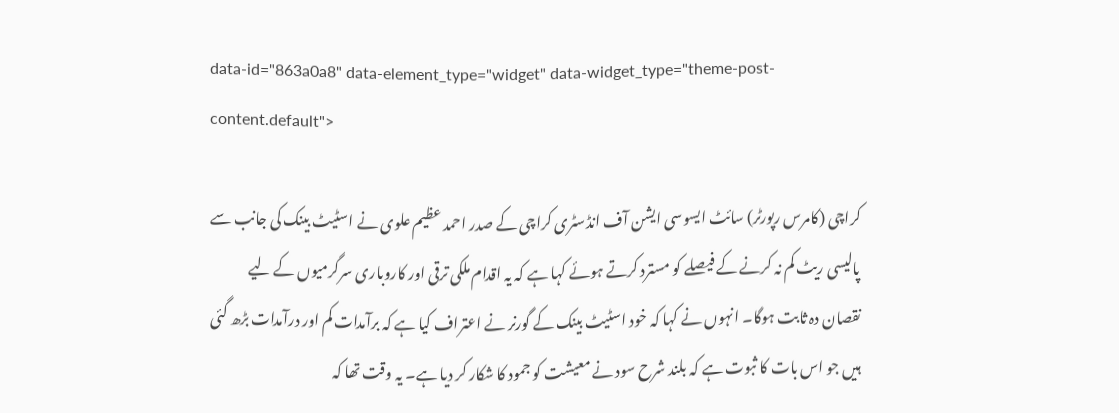data-id="863a0a8" data-element_type="widget" data-widget_type="theme-post-content.default">

کراچی (کامرس رپورٹر) سائٹ ایسوسی ایشن آف انڈسٹری کراچی کے صدر احمد عظیم علوی نے اسٹیٹ بینک کی جانب سے پالیسی ریٹ کم نہ کرنے کے فیصلے کو مسترد کرتے ہوئے کہا ہے کہ یہ اقدام ملکی ترقی اور کاروباری سرگرمیوں کے لیے نقصان دہ ثابت ہوگا۔ انہوں نے کہا کہ خود اسٹیٹ بینک کے گورنر نے اعتراف کیا ہے کہ برآمدات کم اور درآمدات بڑھ گئی ہیں جو اس بات کا ثبوت ہے کہ بلند شرح سود نے معیشت کو جمود کا شکار کر دیا ہے۔ یہ وقت تھا کہ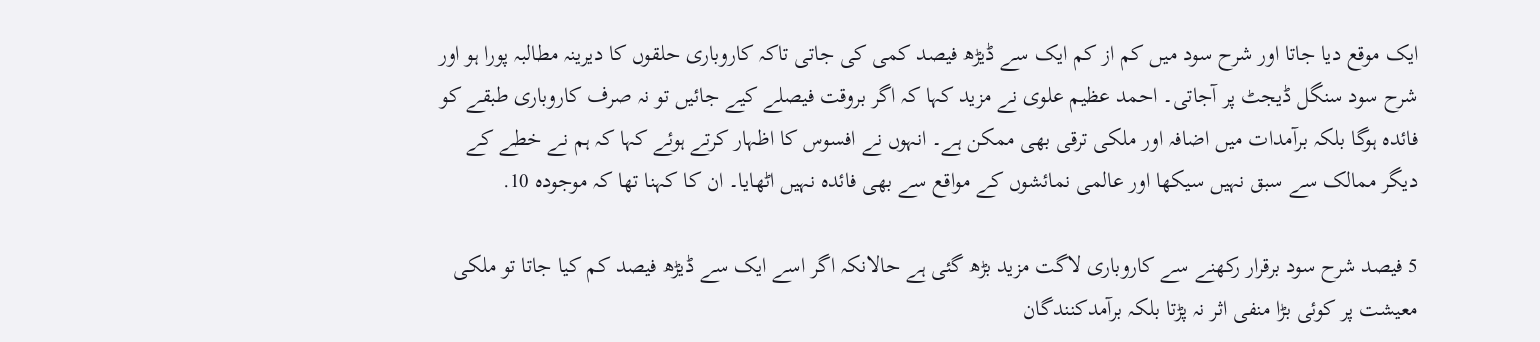ایک موقع دیا جاتا اور شرح سود میں کم از کم ایک سے ڈیڑھ فیصد کمی کی جاتی تاکہ کاروباری حلقوں کا دیرینہ مطالبہ پورا ہو اور شرح سود سنگل ڈیجٹ پر آجاتی۔ احمد عظیم علوی نے مزید کہا کہ اگر بروقت فیصلے کیے جائیں تو نہ صرف کاروباری طبقے کو فائدہ ہوگا بلکہ برآمدات میں اضافہ اور ملکی ترقی بھی ممکن ہے۔ انہوں نے افسوس کا اظہار کرتے ہوئے کہا کہ ہم نے خطے کے دیگر ممالک سے سبق نہیں سیکھا اور عالمی نمائشوں کے مواقع سے بھی فائدہ نہیں اٹھایا۔ ان کا کہنا تھا کہ موجودہ 10.

5 فیصد شرح سود برقرار رکھنے سے کاروباری لاگت مزید بڑھ گئی ہے حالانکہ اگر اسے ایک سے ڈیڑھ فیصد کم کیا جاتا تو ملکی معیشت پر کوئی بڑا منفی اثر نہ پڑتا بلکہ برآمدکنندگان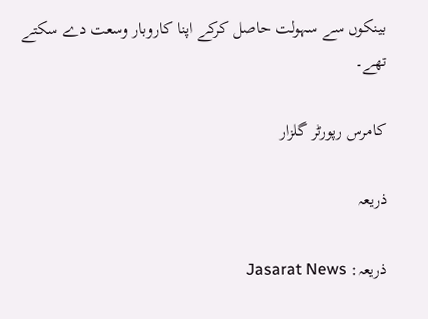بینکوں سے سہولت حاصل کرکے اپنا کاروبار وسعت دے سکتے تھے۔

کامرس رپورٹر گلزار

ذریعہ

ذریعہ: Jasarat News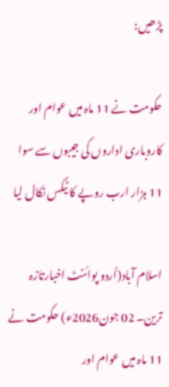پڑھیں:

حکومت نے 11 ماہ میں عوام اور کاروباری اداروں کی جیبوں سے سوا 11 ہزار ارب روپے کا ٹیکس نکال لیا

اسلام آباد(اُردو پوائنٹ اخبارتازہ ترین۔ 02 جون2026ء) حکومت نے 11 ماہ میں عوام اور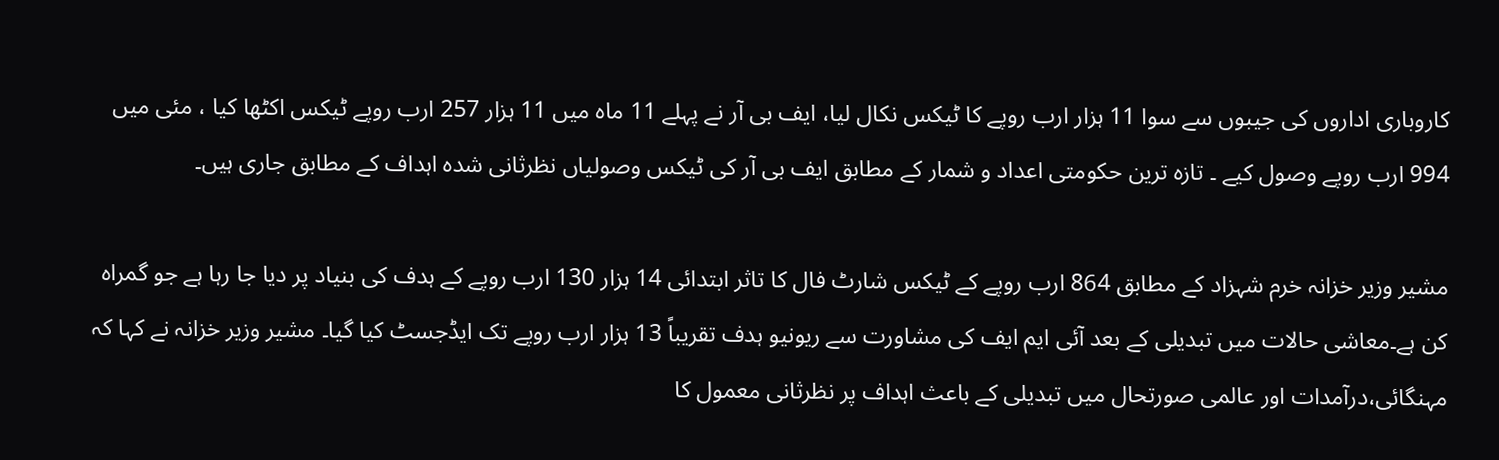کاروباری اداروں کی جیبوں سے سوا 11 ہزار ارب روپے کا ٹیکس نکال لیا، ایف بی آر نے پہلے 11 ماہ میں 11 ہزار 257 ارب روپے ٹیکس اکٹھا کیا ، مئی میں 994 ارب روپے وصول کیے ۔ تازہ ترین حکومتی اعداد و شمار کے مطابق ایف بی آر کی ٹیکس وصولیاں نظرثانی شدہ اہداف کے مطابق جاری ہیں۔

مشیر وزیر خزانہ خرم شہزاد کے مطابق 864 ارب روپے کے ٹیکس شارٹ فال کا تاثر ابتدائی 14 ہزار 130 ارب روپے کے ہدف کی بنیاد پر دیا جا رہا ہے جو گمراہ کن ہے۔معاشی حالات میں تبدیلی کے بعد آئی ایم ایف کی مشاورت سے ریونیو ہدف تقریباً 13 ہزار ارب روپے تک ایڈجسٹ کیا گیا۔ مشیر وزیر خزانہ نے کہا کہ مہنگائی،درآمدات اور عالمی صورتحال میں تبدیلی کے باعث اہداف پر نظرثانی معمول کا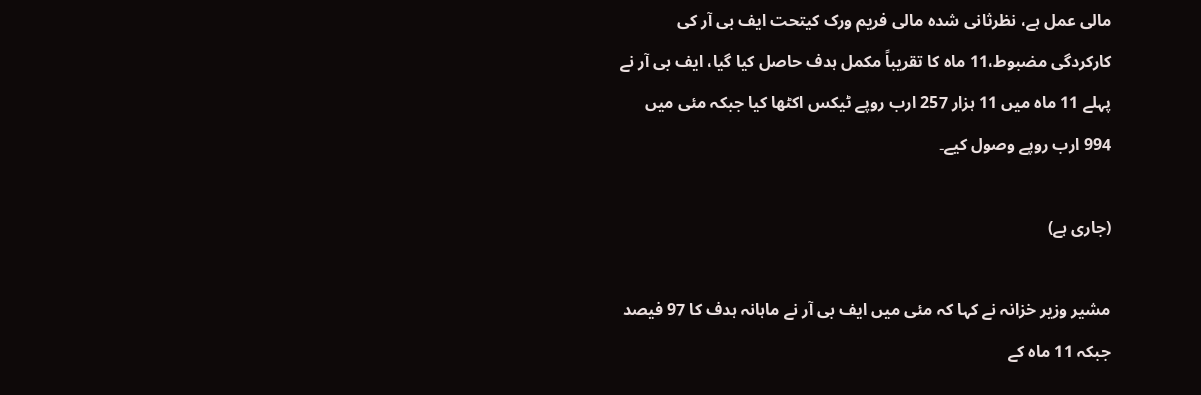مالی عمل ہے، نظرثانی شدہ مالی فریم ورک کیتحت ایف بی آر کی کارکردگی مضبوط،11 ماہ کا تقریباً مکمل ہدف حاصل کیا گیا، ایف بی آر نے پہلے 11 ماہ میں 11 ہزار 257 ارب روپے ٹیکس اکٹھا کیا جبکہ مئی میں 994 ارب روپے وصول کیے۔

(جاری ہے)

مشیر وزیر خزانہ نے کہا کہ مئی میں ایف بی آر نے ماہانہ ہدف کا 97 فیصد جبکہ 11 ماہ کے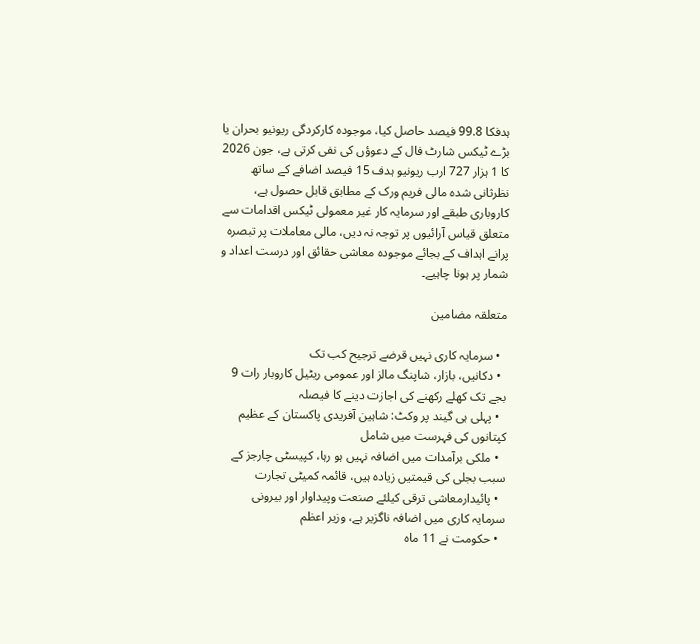ہدفکا 99.8 فیصد حاصل کیا، موجودہ کارکردگی ریونیو بحران یا بڑے ٹیکس شارٹ فال کے دعوؤں کی نفی کرتی ہے، جون 2026 کا 1 ہزار 727 ارب ریونیو ہدف 15 فیصد اضافے کے ساتھ نظرثانی شدہ مالی فریم ورک کے مطابق قابل حصول ہے، کاروباری طبقے اور سرمایہ کار غیر معمولی ٹیکس اقدامات سے متعلق قیاس آرائیوں پر توجہ نہ دیں، مالی معاملات پر تبصرہ پرانے اہداف کے بجائے موجودہ معاشی حقائق اور درست اعداد و شمار پر ہونا چاہیے۔

متعلقہ مضامین

  • سرمایہ کاری نہیں قرضے ترجیح کب تک
  • دکانیں، بازار، شاپنگ مالز اور عمومی ریٹیل کاروبار رات 9 بجے تک کھلے رکھنے کی اجازت دینے کا فیصلہ
  • پہلی ہی گیند پر وکٹ: شاہین آفریدی پاکستان کے عظیم کپتانوں کی فہرست میں شامل
  • ملکی برآمدات میں اضافہ نہیں ہو رہا، کپیسٹی چارجز کے سبب بجلی کی قیمتیں زیادہ ہیں، قائمہ کمیٹی تجارت
  • پائیدارمعاشی ترقی کیلئے صنعت وپیداوار اور بیرونی سرمایہ کاری میں اضافہ ناگزیر ہے، وزیر اعظم
  • حکومت نے 11 ماہ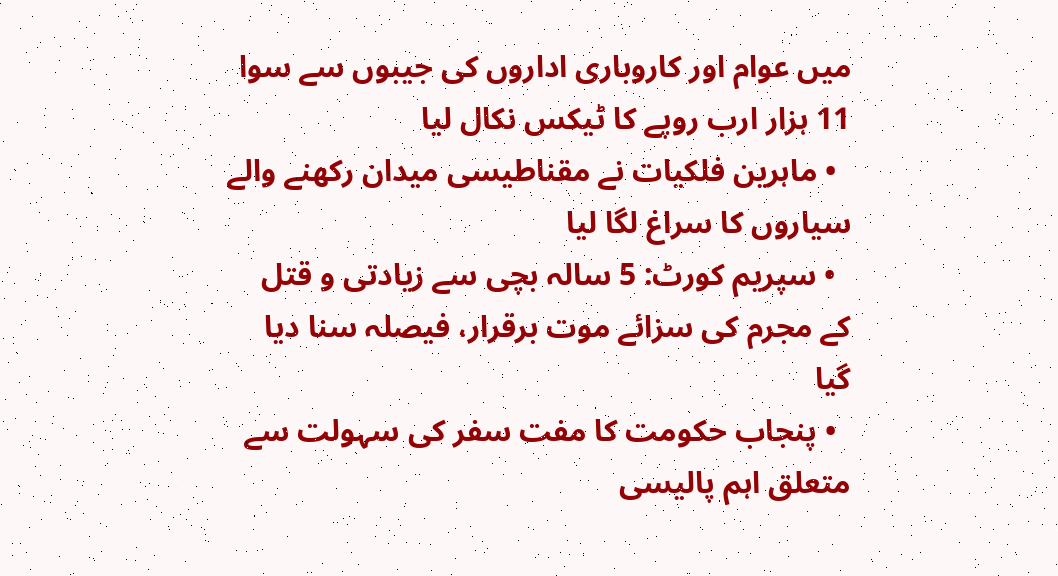میں عوام اور کاروباری اداروں کی جیبوں سے سوا 11 ہزار ارب روپے کا ٹیکس نکال لیا
  • ماہرین فلکیات نے مقناطیسی میدان رکھنے والے سیاروں کا سراغ لگا لیا
  • سپریم کورٹ: 5 سالہ بچی سے زیادتی و قتل کے مجرم کی سزائے موت برقرار، فیصلہ سنا دیا گیا
  • پنجاب حکومت کا مفت سفر کی سہولت سے متعلق اہم پالیسی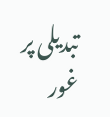تبدیلی پر غور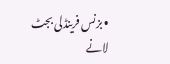• بزنس فرینڈلی بجٹ لانے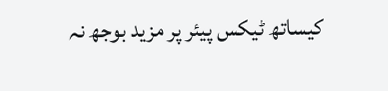کیساتھ ٹیکس پیئر پر مزید بوجھ نہ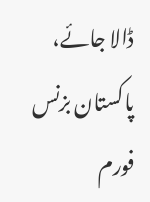ڈالا جائے، پاکستان بزنس فورم